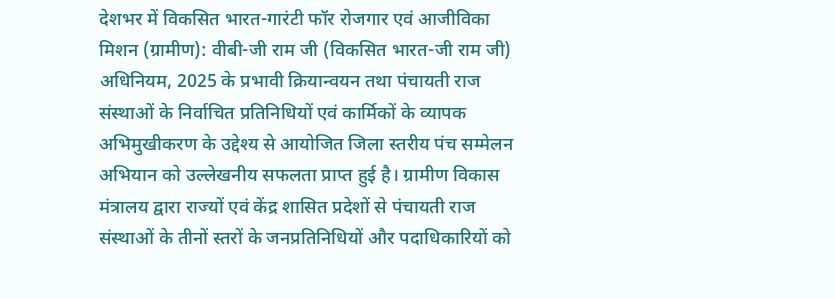देशभर में विकसित भारत-गारंटी फॉर रोजगार एवं आजीविका मिशन (ग्रामीण): वीबी-जी राम जी (विकसित भारत-जी राम जी) अधिनियम, 2025 के प्रभावी क्रियान्वयन तथा पंचायती राज संस्थाओं के निर्वाचित प्रतिनिधियों एवं कार्मिकों के व्यापक अभिमुखीकरण के उद्देश्य से आयोजित जिला स्तरीय पंच सम्मेलन अभियान को उल्लेखनीय सफलता प्राप्त हुई है। ग्रामीण विकास मंत्रालय द्वारा राज्यों एवं केंद्र शासित प्रदेशों से पंचायती राज संस्थाओं के तीनों स्तरों के जनप्रतिनिधियों और पदाधिकारियों को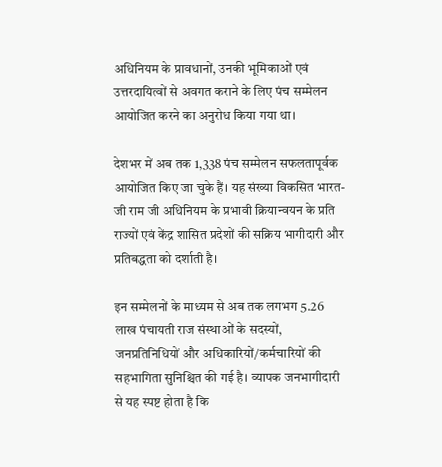अधिनियम के प्रावधानों, उनकी भूमिकाओं एवं उत्तरदायित्वों से अवगत कराने के लिए पंच सम्मेलन आयोजित करने का अनुरोध किया गया था।

देशभर में अब तक 1,338 पंच सम्मेलन सफलतापूर्वक आयोजित किए जा चुके हैं। यह संख्या विकसित भारत-जी राम जी अधिनियम के प्रभावी क्रियान्वयन के प्रति राज्यों एवं केंद्र शासित प्रदेशों की सक्रिय भागीदारी और प्रतिबद्धता को दर्शाती है।

इन सम्मेलनों के माध्यम से अब तक लगभग 5.26 लाख पंचायती राज संस्थाओं के सदस्यों, जनप्रतिनिधियों और अधिकारियों/कर्मचारियों की सहभागिता सुनिश्चित की गई है। व्यापक जनभागीदारी से यह स्पष्ट होता है कि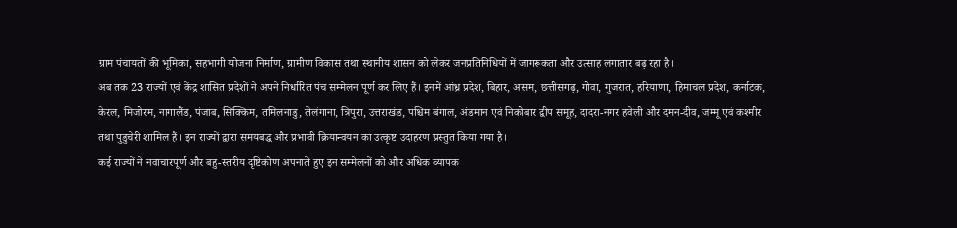ग्राम पंचायतों की भूमिका, सहभागी योजना निर्माण, ग्रामीण विकास तथा स्थानीय शासन को लेकर जनप्रतिनिधियों में जागरूकता और उत्साह लगातार बढ़ रहा है।
अब तक 23 राज्यों एवं केंद्र शासित प्रदेशों ने अपने निर्धारित पंच सम्मेलन पूर्ण कर लिए हैं। इनमें आंध्र प्रदेश, बिहार, असम, छत्तीसगढ़, गोवा, गुजरात, हरियाणा, हिमाचल प्रदेश, कर्नाटक, केरल, मिजोरम, नागालैंड, पंजाब, सिक्किम, तमिलनाडु, तेलंगाना, त्रिपुरा, उत्तराखंड, पश्चिम बंगाल, अंडमान एवं निकोबार द्वीप समूह, दादरा-नगर हवेली और दमन-दीव, जम्मू एवं कश्मीर तथा पुडुचेरी शामिल हैं। इन राज्यों द्वारा समयबद्ध और प्रभावी क्रियान्वयन का उत्कृष्ट उदाहरण प्रस्तुत किया गया है।
कई राज्यों ने नवाचारपूर्ण और बहु-स्तरीय दृष्टिकोण अपनाते हुए इन सम्मेलनों को और अधिक व्यापक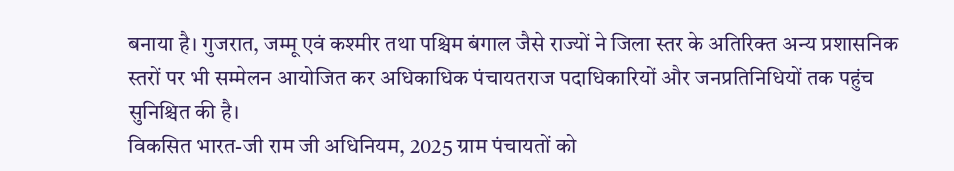बनाया है। गुजरात, जम्मू एवं कश्मीर तथा पश्चिम बंगाल जैसे राज्यों ने जिला स्तर के अतिरिक्त अन्य प्रशासनिक स्तरों पर भी सम्मेलन आयोजित कर अधिकाधिक पंचायतराज पदाधिकारियों और जनप्रतिनिधियों तक पहुंच सुनिश्चित की है।
विकसित भारत-जी राम जी अधिनियम, 2025 ग्राम पंचायतों को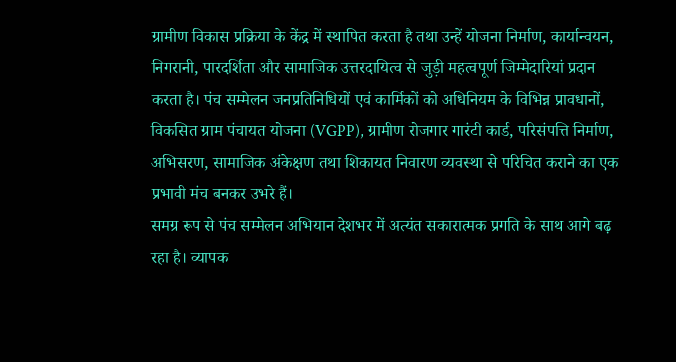ग्रामीण विकास प्रक्रिया के केंद्र में स्थापित करता है तथा उन्हें योजना निर्माण, कार्यान्वयन, निगरानी, पारदर्शिता और सामाजिक उत्तरदायित्व से जुड़ी महत्वपूर्ण जिम्मेदारियां प्रदान करता है। पंच सम्मेलन जनप्रतिनिधियों एवं कार्मिकों को अधिनियम के विभिन्न प्रावधानों, विकसित ग्राम पंचायत योजना (VGPP), ग्रामीण रोजगार गारंटी कार्ड, परिसंपत्ति निर्माण, अभिसरण, सामाजिक अंकेक्षण तथा शिकायत निवारण व्यवस्था से परिचित कराने का एक प्रभावी मंच बनकर उभरे हैं।
समग्र रूप से पंच सम्मेलन अभियान देशभर में अत्यंत सकारात्मक प्रगति के साथ आगे बढ़ रहा है। व्यापक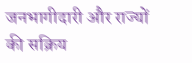जनभागीदारी और राज्यों की सक्रिय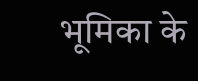भूमिका के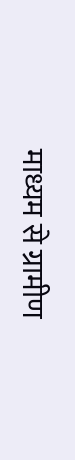माध्यम से ग्रामीण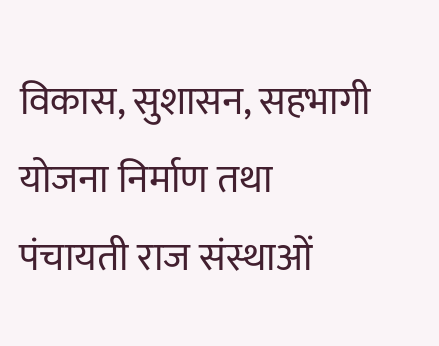विकास, सुशासन, सहभागी योजना निर्माण तथा पंचायती राज संस्थाओं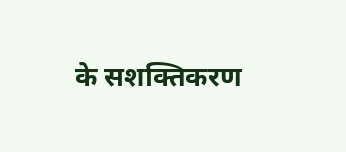के सशक्तिकरण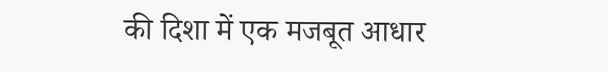की दिशा में एक मजबूत आधार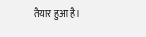तैयार हुआ है।